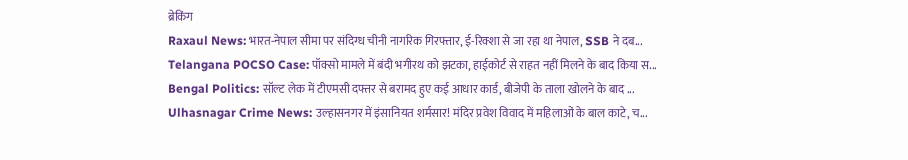ब्रेकिंग
Raxaul News: भारत-नेपाल सीमा पर संदिग्ध चीनी नागरिक गिरफ्तार, ई-रिक्शा से जा रहा था नेपाल, SSB ने दब... Telangana POCSO Case: पॉक्सो मामले में बंदी भगीरथ को झटका, हाईकोर्ट से राहत नहीं मिलने के बाद किया स... Bengal Politics: सॉल्ट लेक में टीएमसी दफ्तर से बरामद हुए कई आधार कार्ड, बीजेपी के ताला खोलने के बाद ... Ulhasnagar Crime News: उल्हासनगर में इंसानियत शर्मसार! मंदिर प्रवेश विवाद में महिलाओं के बाल काटे, च...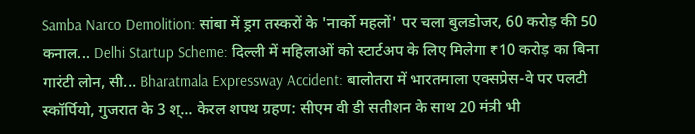Samba Narco Demolition: सांबा में ड्रग तस्करों के 'नार्को महलों' पर चला बुलडोजर, 60 करोड़ की 50 कनाल... Delhi Startup Scheme: दिल्ली में महिलाओं को स्टार्टअप के लिए मिलेगा ₹10 करोड़ का बिना गारंटी लोन, सी... Bharatmala Expressway Accident: बालोतरा में भारतमाला एक्सप्रेस-वे पर पलटी स्कॉर्पियो, गुजरात के 3 श्... केरल शपथ ग्रहण: सीएम वी डी सतीशन के साथ 20 मंत्री भी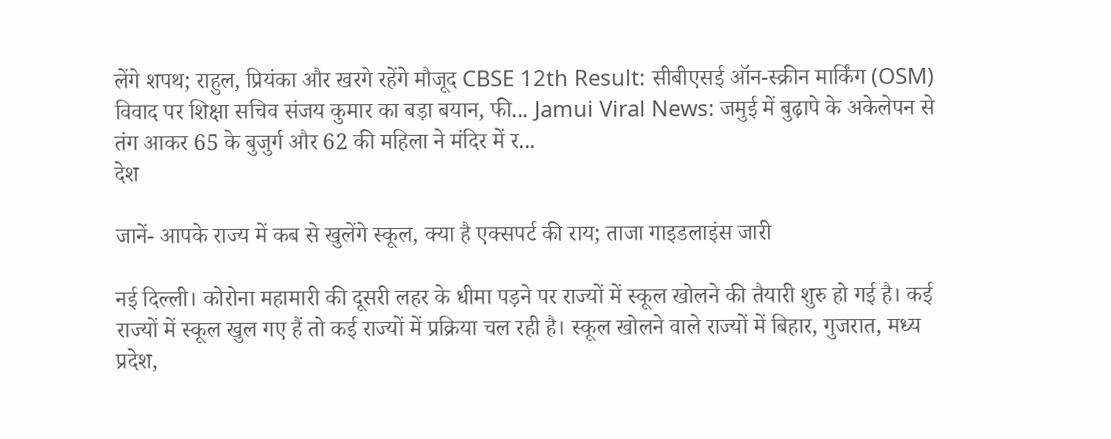लेंगे शपथ; राहुल, प्रियंका और खरगे रहेंगे मौजूद CBSE 12th Result: सीबीएसई ऑन-स्क्रीन मार्किंग (OSM) विवाद पर शिक्षा सचिव संजय कुमार का बड़ा बयान, फी... Jamui Viral News: जमुई में बुढ़ापे के अकेलेपन से तंग आकर 65 के बुजुर्ग और 62 की महिला ने मंदिर में र...
देश

जानें- आपके राज्य में कब से खुलेंगे स्‍कूल, क्या है एक्सपर्ट की राय; ताजा गाइडलाइंस जारी

नई दिल्ली। कोरोना महामारी की दूसरी लहर के धीमा पड़ने पर राज्‍यों में स्कूल खोलने की तैयारी शुरु हो गई है। कई राज्यों में स्कूल खुल गए हैं तो कई राज्यों में प्रक्रिया चल रही है। स्कूल खोलने वाले राज्यों में बिहार, गुजरात, मध्‍य प्रदेश,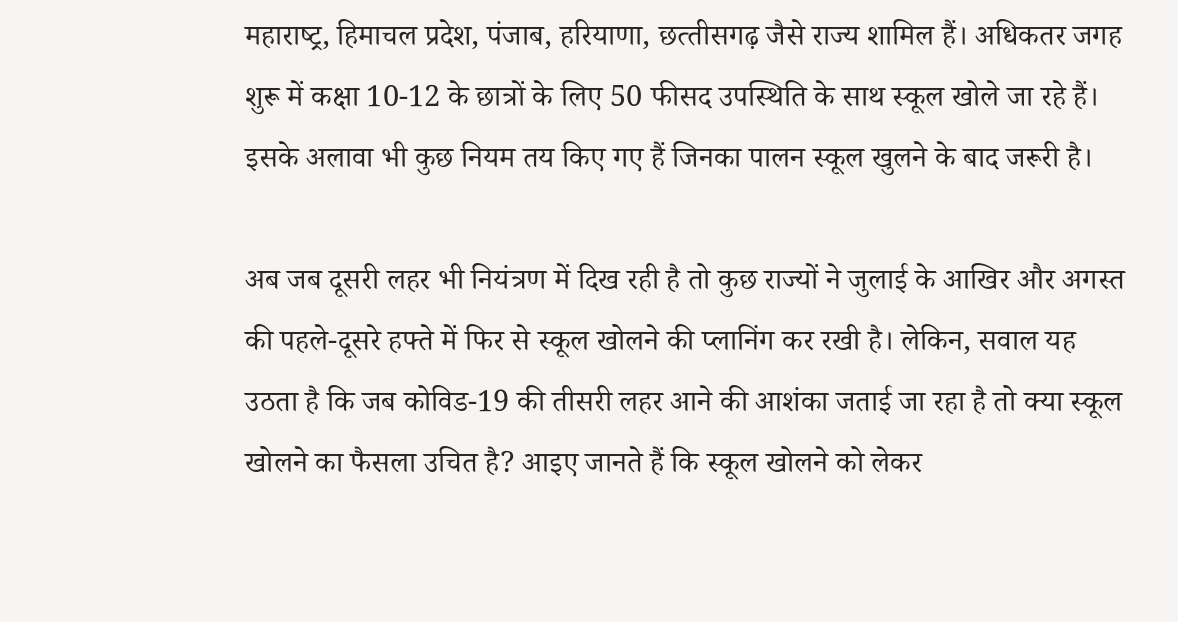महाराष्‍ट्र, हिमाचल प्रदेश, पंजाब, हरियाणा, छत्‍तीसगढ़ जैसे राज्‍य शामिल हैं। अधिकतर जगह शुरू में कक्षा 10-12 के छात्रों के लिए 50 फीसद उपस्थिति के साथ स्‍कूल खोले जा रहे हैं। इसके अलावा भी कुछ नियम तय किए गए हैं जिनका पालन स्‍कूल खुलने के बाद जरूरी है।

अब जब दूसरी लहर भी नियंत्रण में दिख रही है तो कुछ राज्यों ने जुलाई के आखिर और अगस्त की पहले-दूसरे हफ्ते में फिर से स्कूल खोलने की प्लानिंग कर रखी है। लेकिन, सवाल यह उठता है कि जब कोविड-19 की तीसरी लहर आने की आशंका जताई जा रहा है तो क्या स्कूल खोलने का फैसला उचित है? आइए जानते हैं कि स्कूल खोलने को लेकर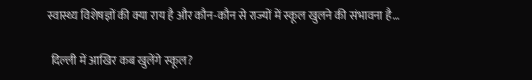स्वास्थ्य विशेषज्ञों की क्या राय है और कौन-कौन से राज्यों में स्कूल खुलने की संभावना है…

 दिल्‍ली में आखिर कब खुलेंगे स्‍कूल?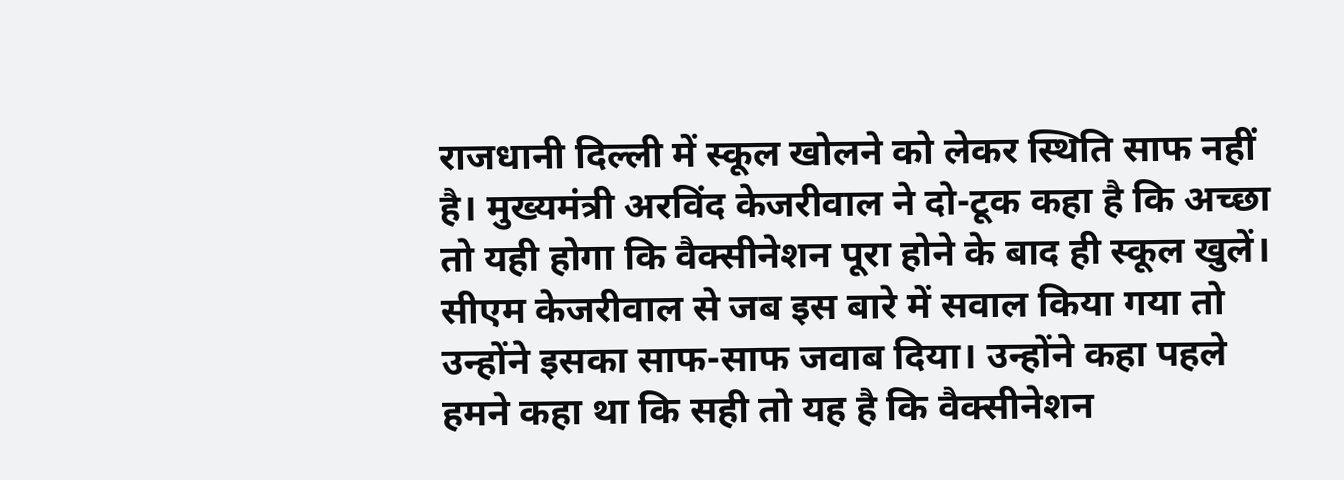राजधानी दिल्‍ली में स्कूल खोलने को लेकर स्थिति साफ नहीं है। मुख्‍यमंत्री अरविंद केजरीवाल ने दो-टूक कहा है कि अच्‍छा तो यही होगा कि वैक्‍सीनेशन पूरा होने के बाद ही स्‍कूल खुलें। सीएम केजरीवाल से जब इस बारे में सवाल किया गया तो उन्‍होंने इसका साफ-साफ जवाब दिया। उन्‍होंने कहा पहले हमने कहा था कि सही तो यह है कि वैक्‍सीनेशन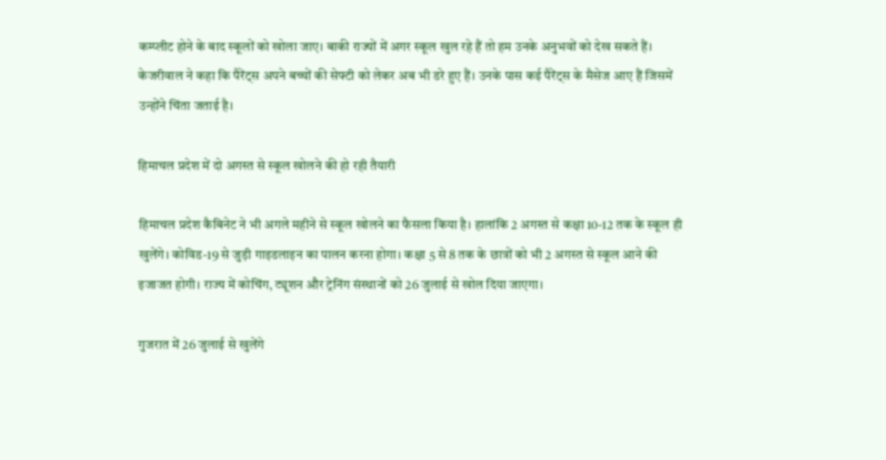कम्‍प्‍लीट होने के बाद स्‍कूलों को खोला जाए। बाकी राज्‍यों में अगर स्‍कूल खुल रहे हैं तो हम उनके अनुभवों को देख सकते हैं। केजरीवाल ने कहा कि पैरेंट्स अपने बच्‍चों की सेफ्टी को लेकर अब भी डरे हुए हैं। उनके पास कई पैरेंट्स के मैसेज आए हैं जिसमें उन्‍होंने चिंता जताई है।

हिमाचल प्रदेश में दो अगस्त से स्‍कूल खोलने की हो रही तैयारी

हिमाचल प्रदेश कैबिनेट ने भी अगले महीने से स्‍कूल खोलने का फैसला किया है। हालांकि 2 अगस्‍त से कक्षा 10-12 तक के स्‍कूल ही खुलेंगे। कोविड-19 से जुड़ी गाइडलाइन का पालन करना होगा। कक्षा 5 से 8 तक के छात्रों को भी 2 अगस्‍त से स्‍कूल आने की इजाजत होगी। राज्‍य में कोचिंग, ट्यूशन और ट्रेनिंग संस्‍थानों को 26 जुलाई से खोल दिया जाएगा।

गुजरात में 26 जुलाई से खुलेंगे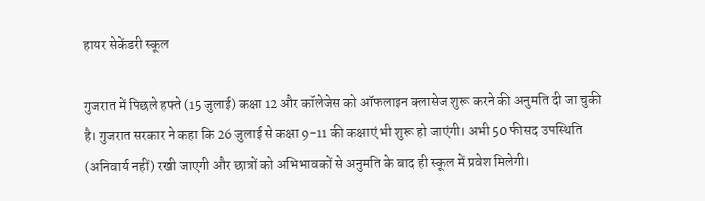हायर सेकेंडरी स्‍कूल

गुजरात में पिछले हफ्ते (15 जुलाई) कक्षा 12 और कॉलेजेस को ऑफलाइन क्‍लासेज शुरू करने की अनुमति दी जा चुकी है। गुजरात सरकार ने कहा कि 26 जुलाई से कक्षा 9-11 की कक्षाएं भी शुरू हो जाएंगी। अभी 50 फीसद उपस्थिति (अनिवार्य नहीं) रखी जाएगी और छात्रों को अभिभावकों से अनुमति के बाद ही स्‍कूल में प्रवेश मिलेगी।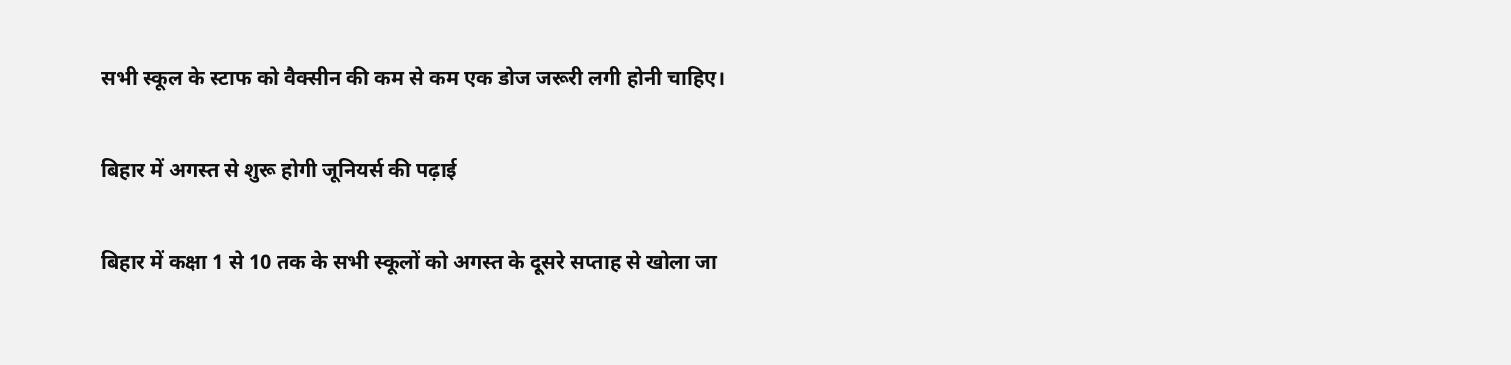सभी स्‍कूल के स्‍टाफ को वैक्‍सीन की कम से कम एक डोज जरूरी लगी होनी चाहिए।

बिहार में अगस्‍त से शुरू होगी जूनियर्स की पढ़ाई

बिहार में कक्षा 1 से 10 तक के सभी स्‍कूलों को अगस्‍त के दूसरे सप्‍ताह से खोला जा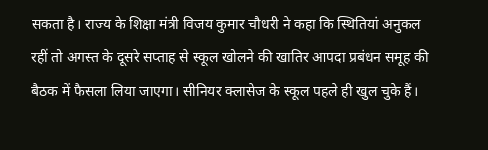सकता है। राज्‍य के शिक्षा मंत्री विजय कुमार चौधरी ने कहा कि स्थितियां अनुकल रहीं तो अगस्‍त के दूसरे सप्‍ताह से स्‍कूल खोलने की खातिर आपदा प्रबंधन समूह की बैठक में फैसला लिया जाएगा। सीनियर क्‍लासेज के स्‍कूल पहले ही खुल चुके हैं।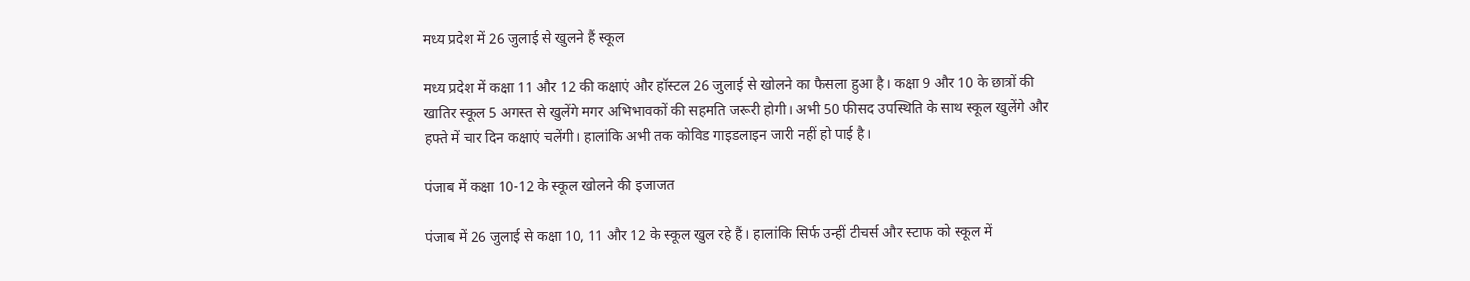मध्‍य प्रदेश में 26 जुलाई से खुलने हैं स्‍कूल

मध्‍य प्रदेश में कक्षा 11 और 12 की कक्षाएं और हॉस्‍टल 26 जुलाई से खोलने का फैसला हुआ है। कक्षा 9 और 10 के छात्रों की खातिर स्‍कूल 5 अगस्‍त से खुलेंगे मगर अभिभावकों की सहमति जरूरी होगी। अभी 50 फीसद उपस्थिति के साथ स्‍कूल खुलेंगे और हफ्ते में चार दिन कक्षाएं चलेंगी। हालांकि अभी तक कोविड गाइडलाइन जारी नहीं हो पाई है।

पंजाब में कक्षा 10-12 के स्‍कूल खोलने की इजाजत

पंजाब में 26 जुलाई से कक्षा 10, 11 और 12 के स्‍कूल खुल रहे हैं। हालांकि सिर्फ उन्‍हीं टीचर्स और स्‍टाफ को स्‍कूल में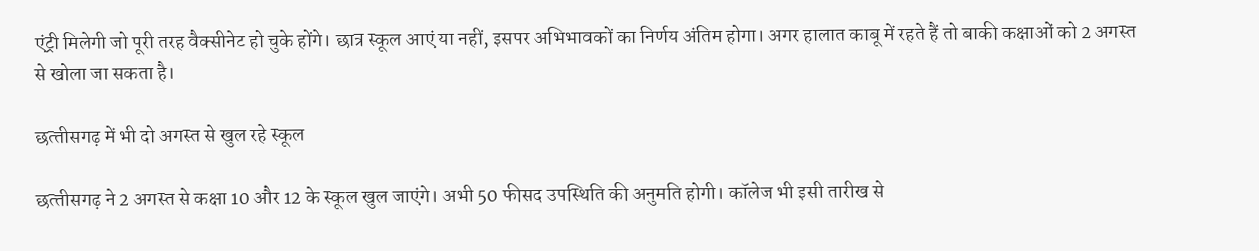एंट्री मिलेगी जो पूरी तरह वैक्‍सीनेट हो चुके होंगे। छात्र स्‍कूल आएं या नहीं, इसपर अभिभावकों का निर्णय अंतिम होगा। अगर हालात काबू में रहते हैं तो बाकी कक्षाओं को 2 अगस्‍त से खोला जा सकता है।

छत्‍तीसगढ़ में भी दो अगस्‍त से खुल रहे स्‍कूल

छत्‍तीसगढ़ ने 2 अगस्‍त से कक्षा 10 और 12 के स्‍कूल खुल जाएंगे। अभी 50 फीसद उपस्थिति की अनुमति होगी। कॉलेज भी इसी तारीख से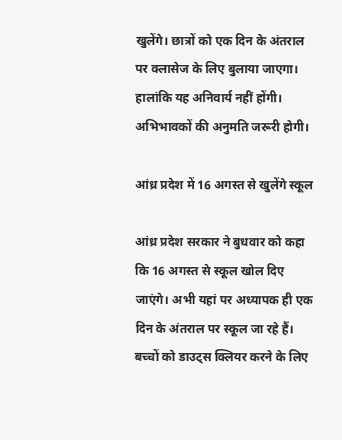खुलेंगे। छात्रों को एक दिन के अंतराल पर क्‍लासेज के लिए बुलाया जाएगा। हालांकि यह अनिवार्य नहीं होंगी। अभिभावकों की अनुमति जरूरी होगी।

आंध्र प्रदेश में 16 अगस्‍त से खुलेंगे स्‍कूल

आंध्र प्रदेश सरकार ने बुधवार को कहा कि 16 अगस्‍त से स्‍कूल खोल दिए जाएंगे। अभी यहां पर अध्यापक ही एक दिन के अंतराल पर स्‍कूल जा रहे हैं। बच्‍चों को डाउट्स क्लियर करने के लिए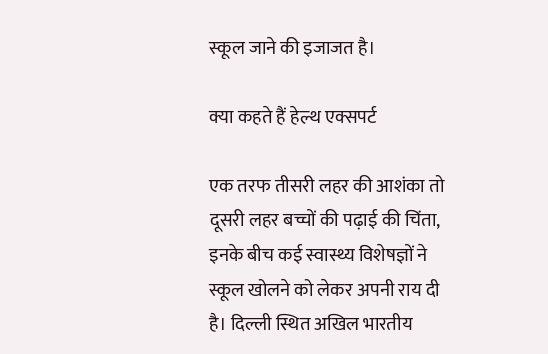स्‍कूल जाने की इजाजत है।

क्या कहते हैं हेल्थ एक्सपर्ट

एक तरफ तीसरी लहर की आशंका तो दूसरी लहर बच्चों की पढ़ाई की चिंता, इनके बीच कई स्वास्थ्य विशेषज्ञों ने स्कूल खोलने को लेकर अपनी राय दी है। दिल्ली स्थित अखिल भारतीय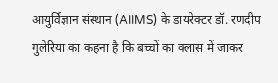आयुर्विज्ञान संस्थान (AIIMS) के डायरेक्टर डॉ. रणदीप गुलेरिया का कहना है कि बच्चों का क्लास में जाकर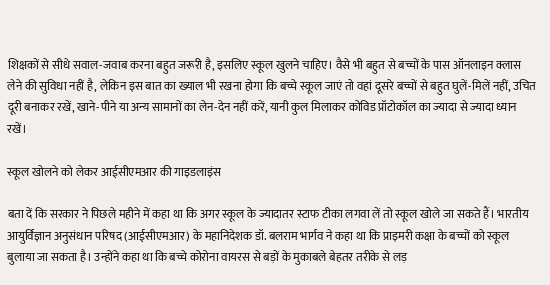शिक्षकों से सीधे सवाल-जवाब करना बहुत जरूरी है, इसलिए स्कूल खुलने चाहिए। वैसे भी बहुत से बच्चों के पास ऑनलाइन क्लास लेने की सुविधा नहीं है, लेकिन इस बात का ख्याल भी रखना होगा कि बच्चे स्कूल जाएं तो वहां दूसरे बच्चों से बहुत घुलें-मिलें नहीं, उचित दूरी बनाकर रखें, खाने-पीने या अन्य सामानों का लेन-देन नहीं करें, यानी कुल मिलाकर कोविड प्रॉटोकॉल का ज्यादा से ज्यादा ध्यान रखें।

स्कूल खोलने को लेकर आईसीएमआर की गाइडलाइंस

बता दें कि सरकार ने पिछले महीने में कहा था कि अगर स्कूल के ज्यादातर स्टाफ टीका लगवा लें तो स्कूल खोले जा सकते हैं। भारतीय आयुर्विज्ञान अनुसंधान परिषद (आईसीएमआर) के महानिदेशक डॉ. बलराम भार्गव ने कहा था कि प्राइमरी कक्षा के बच्चों को स्कूल बुलाया जा सकता है। उन्होंने कहा था कि बच्चे कोरोना वायरस से बड़ों के मुकाबले बेहतर तरीके से लड़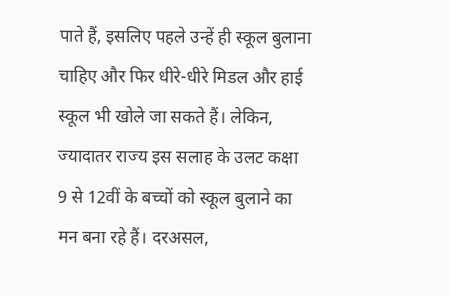पाते हैं, इसलिए पहले उन्हें ही स्कूल बुलाना चाहिए और फिर धीरे-धीरे मिडल और हाई स्कूल भी खोले जा सकते हैं। लेकिन, ज्यादातर राज्य इस सलाह के उलट कक्षा 9 से 12वीं के बच्चों को स्कूल बुलाने का मन बना रहे हैं। दरअसल,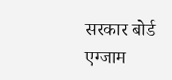सरकार बोर्ड एग्जाम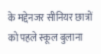के मद्देनजर सीनियर छात्रों को पहले स्कूल बुलाना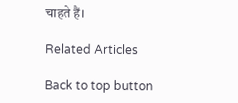चाहते हैं।

Related Articles

Back to top button